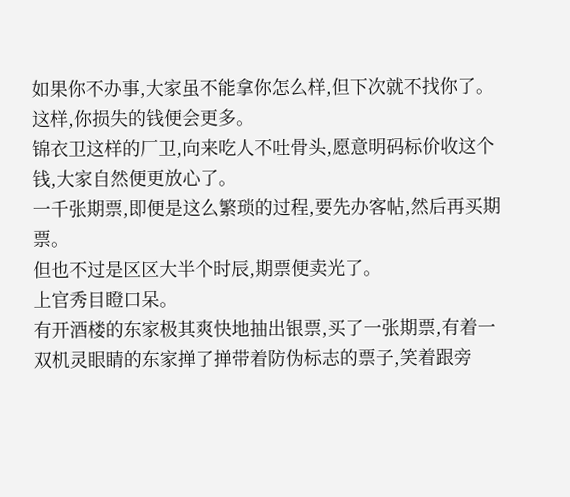如果你不办事,大家虽不能拿你怎么样,但下次就不找你了。
这样,你损失的钱便会更多。
锦衣卫这样的厂卫,向来吃人不吐骨头,愿意明码标价收这个钱,大家自然便更放心了。
一千张期票,即便是这么繁琐的过程,要先办客帖,然后再买期票。
但也不过是区区大半个时辰,期票便卖光了。
上官秀目瞪口呆。
有开酒楼的东家极其爽快地抽出银票,买了一张期票,有着一双机灵眼睛的东家掸了掸带着防伪标志的票子,笑着跟旁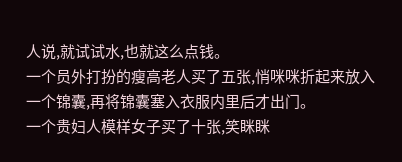人说,就试试水,也就这么点钱。
一个员外打扮的瘦高老人买了五张,悄咪咪折起来放入一个锦囊,再将锦囊塞入衣服内里后才出门。
一个贵妇人模样女子买了十张,笑眯眯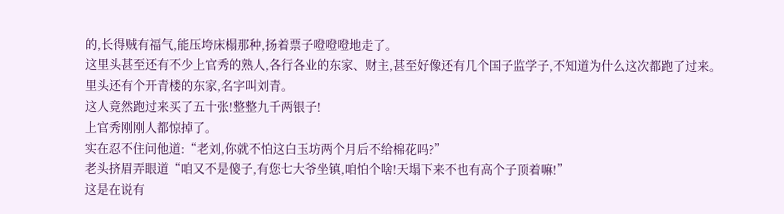的,长得贼有福气,能压垮床榻那种,扬着票子噔噔噔地走了。
这里头甚至还有不少上官秀的熟人,各行各业的东家、财主,甚至好像还有几个国子监学子,不知道为什么这次都跑了过来。
里头还有个开青楼的东家,名字叫刘青。
这人竟然跑过来买了五十张!整整九千两银子!
上官秀刚刚人都惊掉了。
实在忍不住问他道:“老刘,你就不怕这白玉坊两个月后不给棉花吗?”
老头挤眉弄眼道“咱又不是傻子,有您七大爷坐镇,咱怕个啥!天塌下来不也有高个子顶着嘛!”
这是在说有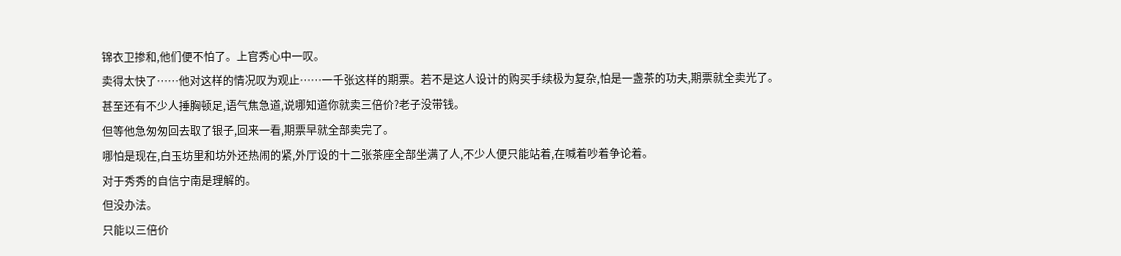锦衣卫掺和,他们便不怕了。上官秀心中一叹。
卖得太快了……他对这样的情况叹为观止……一千张这样的期票。若不是这人设计的购买手续极为复杂,怕是一盏茶的功夫,期票就全卖光了。
甚至还有不少人捶胸顿足,语气焦急道,说哪知道你就卖三倍价?老子没带钱。
但等他急匆匆回去取了银子,回来一看,期票早就全部卖完了。
哪怕是现在,白玉坊里和坊外还热闹的紧,外厅设的十二张茶座全部坐满了人,不少人便只能站着,在喊着吵着争论着。
对于秀秀的自信宁南是理解的。
但没办法。
只能以三倍价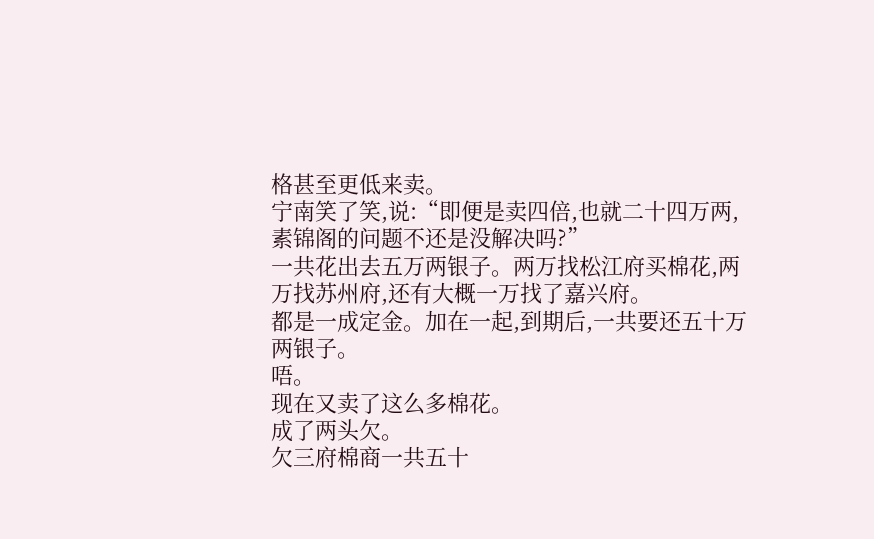格甚至更低来卖。
宁南笑了笑,说:“即便是卖四倍,也就二十四万两,素锦阁的问题不还是没解决吗?”
一共花出去五万两银子。两万找松江府买棉花,两万找苏州府,还有大概一万找了嘉兴府。
都是一成定金。加在一起,到期后,一共要还五十万两银子。
唔。
现在又卖了这么多棉花。
成了两头欠。
欠三府棉商一共五十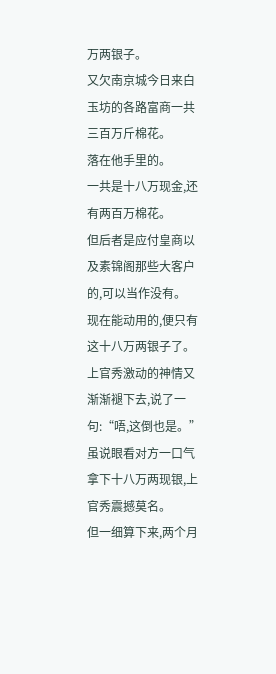万两银子。
又欠南京城今日来白玉坊的各路富商一共三百万斤棉花。
落在他手里的。
一共是十八万现金,还有两百万棉花。
但后者是应付皇商以及素锦阁那些大客户的,可以当作没有。
现在能动用的,便只有这十八万两银子了。
上官秀激动的神情又渐渐褪下去,说了一句:“唔,这倒也是。”
虽说眼看对方一口气拿下十八万两现银,上官秀震撼莫名。
但一细算下来,两个月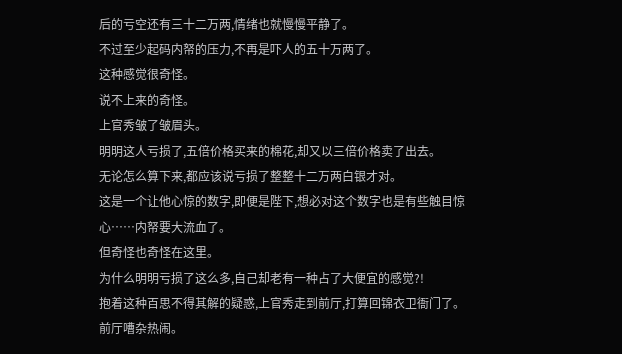后的亏空还有三十二万两,情绪也就慢慢平静了。
不过至少起码内帑的压力,不再是吓人的五十万两了。
这种感觉很奇怪。
说不上来的奇怪。
上官秀皱了皱眉头。
明明这人亏损了,五倍价格买来的棉花,却又以三倍价格卖了出去。
无论怎么算下来,都应该说亏损了整整十二万两白银才对。
这是一个让他心惊的数字,即便是陛下,想必对这个数字也是有些触目惊心……内帑要大流血了。
但奇怪也奇怪在这里。
为什么明明亏损了这么多,自己却老有一种占了大便宜的感觉?!
抱着这种百思不得其解的疑惑,上官秀走到前厅,打算回锦衣卫衙门了。
前厅嘈杂热闹。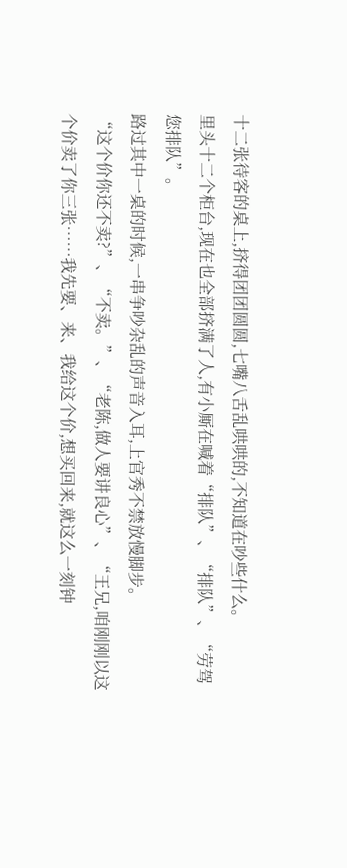十二张待客的桌上,挤得团团圆圆,七嘴八舌乱哄哄的,不知道在吵些什么。
里头十二个柜台,现在也全部挤满了人,有小厮在喊着“排队”、“排队”、“劳驾您排队”。
路过其中一桌的时候,一串争吵杂乱的声音入耳,上官秀不禁放慢脚步。
“这个价你还不卖?”、“不卖。”、“老陈,做人要讲良心”、“王兄,咱刚刚以这个价卖了你三张……我先要、来、我给这个价,想买回来,就这么一刻钟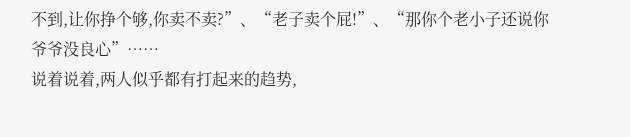不到,让你挣个够,你卖不卖?”、“老子卖个屁!”、“那你个老小子还说你爷爷没良心”……
说着说着,两人似乎都有打起来的趋势,